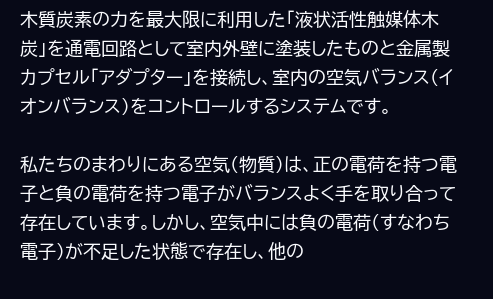木質炭素の力を最大限に利用した「液状活性触媒体木炭」を通電回路として室内外壁に塗装したものと金属製カプセル「アダプター」を接続し、室内の空気バランス(イオンバランス)をコントロールするシステムです。

私たちのまわりにある空気(物質)は、正の電荷を持つ電子と負の電荷を持つ電子がバランスよく手を取り合って存在しています。しかし、空気中には負の電荷(すなわち電子)が不足した状態で存在し、他の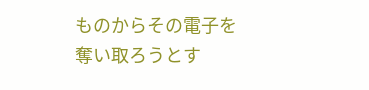ものからその電子を奪い取ろうとす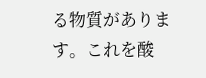る物質があります。これを酸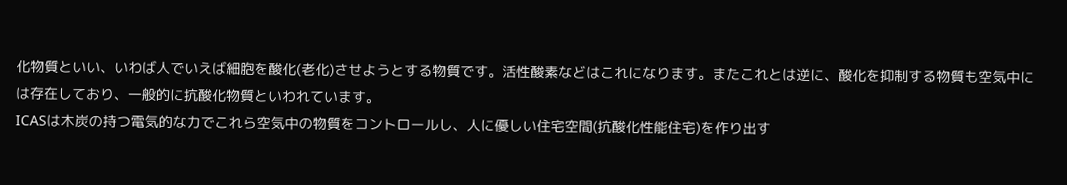化物質といい、いわば人でいえば細胞を酸化(老化)させようとする物質です。活性酸素などはこれになります。またこれとは逆に、酸化を抑制する物質も空気中には存在しており、一般的に抗酸化物質といわれています。
ICASは木炭の持つ電気的な力でこれら空気中の物質をコントロールし、人に優しい住宅空間(抗酸化性能住宅)を作り出す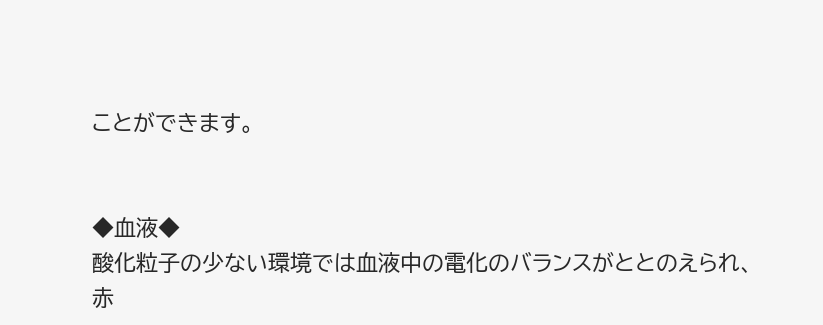ことができます。


◆血液◆
酸化粒子の少ない環境では血液中の電化のバランスがととのえられ、
赤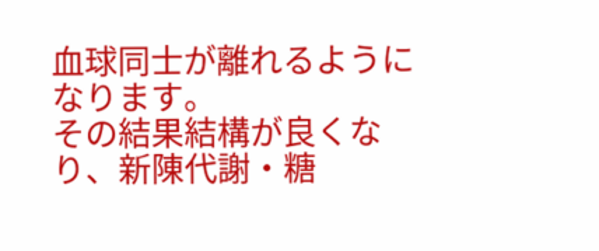血球同士が離れるようになります。
その結果結構が良くなり、新陳代謝・糖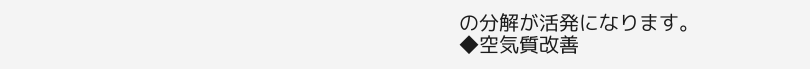の分解が活発になります。
◆空気質改善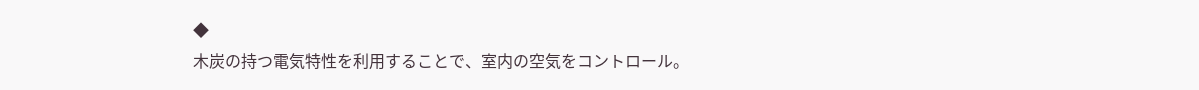◆
木炭の持つ電気特性を利用することで、室内の空気をコントロール。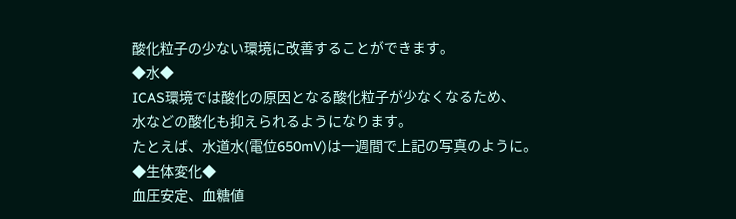酸化粒子の少ない環境に改善することができます。
◆水◆
ICAS環境では酸化の原因となる酸化粒子が少なくなるため、
水などの酸化も抑えられるようになります。
たとえば、水道水(電位650mV)は一週間で上記の写真のように。
◆生体変化◆
血圧安定、血糖値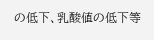の低下、乳酸値の低下等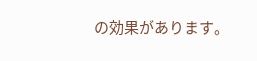の効果があります。